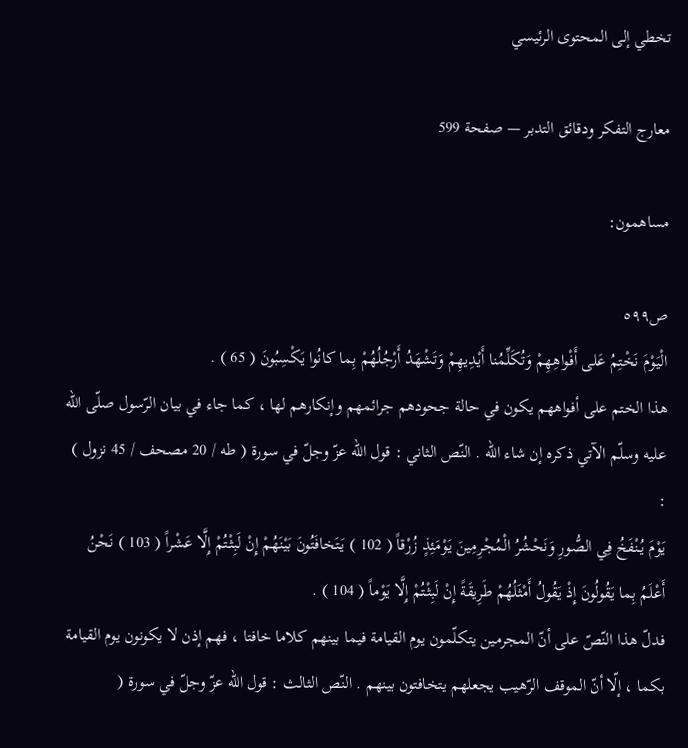تخطي إلى المحتوى الرئيسي

معارج التفكر ودقائق التدبر — صفحة 599

مساهمون:

ص٥٩٩
الْيَوْمَ نَخْتِمُ عَلى أَفْواهِهِمْ وَتُكَلِّمُنا أَيْدِيهِمْ وَتَشْهَدُ أَرْجُلُهُمْ بِما كانُوا يَكْسِبُونَ ( 65 ) .
هذا الختم على أفواههم يكون في حالة جحودهم جرائمهم وإنكارهم لها ، كما جاء في بيان الرّسول صلّى اللّه عليه وسلّم الآتي ذكره إن شاء اللّه . النّص الثاني : قول اللّه عزّ وجلّ في سورة ( طه / 20 مصحف / 45 نزول ) :
يَوْمَ يُنْفَخُ فِي الصُّورِ وَنَحْشُرُ الْمُجْرِمِينَ يَوْمَئِذٍ زُرْقاً ( 102 ) يَتَخافَتُونَ بَيْنَهُمْ إِنْ لَبِثْتُمْ إِلَّا عَشْراً ( 103 ) نَحْنُ أَعْلَمُ بِما يَقُولُونَ إِذْ يَقُولُ أَمْثَلُهُمْ طَرِيقَةً إِنْ لَبِثْتُمْ إِلَّا يَوْماً ( 104 ) .
فدلّ هذا النّصّ على أنّ المجرمين يتكلّمون يوم القيامة فيما بينهم كلاما خافتا ، فهم إذن لا يكونون يوم القيامة بكما ، إلّا أنّ الموقف الرّهيب يجعلهم يتخافتون بينهم . النّص الثالث : قول اللّه عزّ وجلّ في سورة (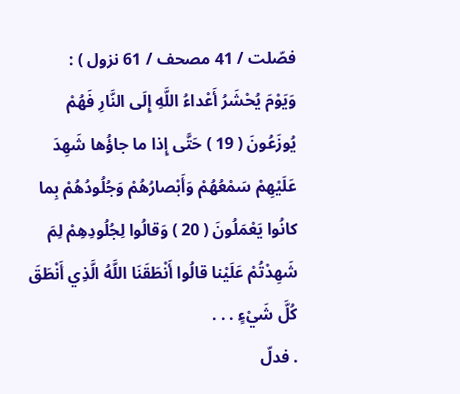فصّلت / 41 مصحف / 61 نزول ) :
وَيَوْمَ يُحْشَرُ أَعْداءُ اللَّهِ إِلَى النَّارِ فَهُمْ يُوزَعُونَ ( 19 ) حَتَّى إِذا ما جاؤُها شَهِدَ عَلَيْهِمْ سَمْعُهُمْ وَأَبْصارُهُمْ وَجُلُودُهُمْ بِما كانُوا يَعْمَلُونَ ( 20 ) وَقالُوا لِجُلُودِهِمْ لِمَ شَهِدْتُمْ عَلَيْنا قالُوا أَنْطَقَنَا اللَّهُ الَّذِي أَنْطَقَ كُلَّ شَيْءٍ . . .
. فدلّ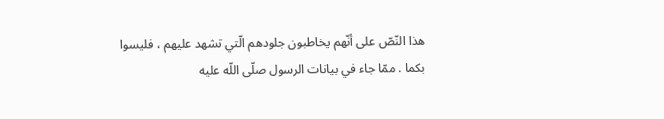هذا النّصّ على أنّهم يخاطبون جلودهم الّتي تشهد عليهم ، فليسوا بكما . ممّا جاء في بيانات الرسول صلّى اللّه عليه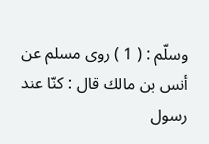وسلّم : ( 1 ) روى مسلم عن أنس بن مالك قال : كنّا عند رسول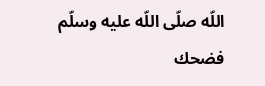اللّه صلّى اللّه عليه وسلّم فضحك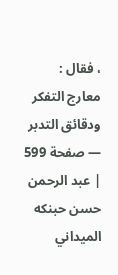، فقال :
معارج التفكر ودقائق التدبر — صفحة 599 | عبد الرحمن حسن حبنكه الميداني